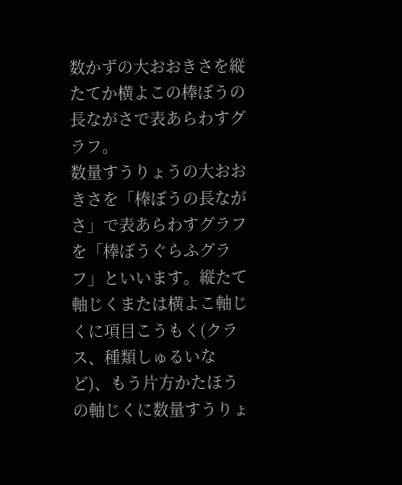数かずの大おおきさを縦たてか横よこの棒ぼうの長ながさで表あらわすグラフ。
数量すうりょうの大おおきさを「棒ぼうの長ながさ」で表あらわすグラフを「棒ぼうぐらふグラフ」といいます。縦たて軸じくまたは横よこ軸じくに項目こうもく(クラス、種類しゅるいなど)、もう片方かたほうの軸じくに数量すうりょ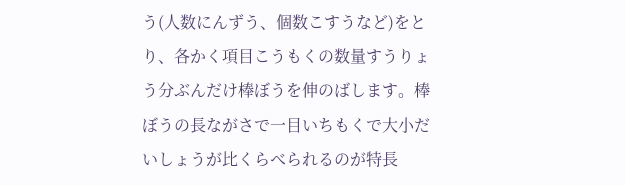う(人数にんずう、個数こすうなど)をとり、各かく項目こうもくの数量すうりょう分ぶんだけ棒ぼうを伸のばします。棒ぼうの長ながさで一目いちもくで大小だいしょうが比くらべられるのが特長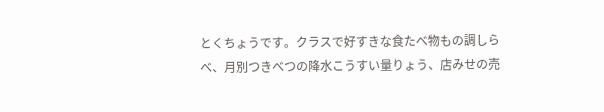とくちょうです。クラスで好すきな食たべ物もの調しらべ、月別つきべつの降水こうすい量りょう、店みせの売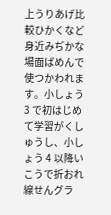上うりあげ比較ひかくなど身近みぢかな場面ばめんで使つかわれます。小しょう 3 で初はじめて学習がくしゅうし、小しょう 4 以降いこうで折おれ線せんグラ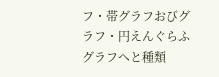フ・帯グラフおびグラフ・円えんぐらふグラフへと種類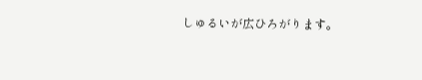しゅるいが広ひろがります。